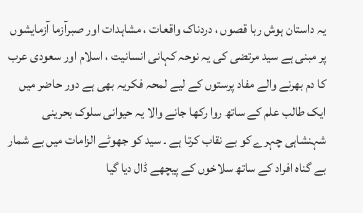یہ داستان ہوش ربا قصوں ، دردناک واقعات ، مشاہدات اور صبرآزما آزمایشوں پر مبنی ہے سید مرتضی کی یہ نوحہ کہانی انسانیت ، اسلام اور سعودی عرب کا دم بھرنے والے مفاد پرستوں کے لیے لمحہ فکریہ بھی ہے دور حاضر میں ایک طالب علم کے ساتھ روا رکھا جانے والا یہ حیوانی سلوک بحرینی شہنشاہی چہرے کو بے نقاب کرتا ہے ۔ سید کو جھوٹے الزامات میں بے شمار بے گناہ افراد کے ساتھ سلاخوں کے پیچھے ڈال دیا گیا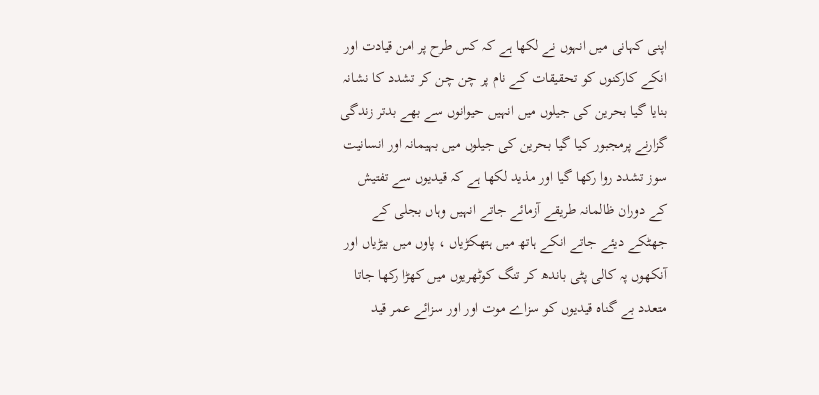اپنی کہانی میں انہوں نے لکھا ہے کہ کس طرح پر امن قیادت اور انکے کارکنوں کو تحقیقات کے نام پر چن چن کر تشدد کا نشانہ بنایا گیا بحرین کی جیلوں میں انہیں حیوانوں سے بھے بدتر زندگی گزارنے پرمجبور کیا گیا بحرین کی جیلوں میں بہیمانہ اور انسانیت سوز تشدد روا رکھا گیا اور مذید لکھا ہے کہ قیدیوں سے تفتیش کے دوران ظالمانہ طریقے آزمائے جاتے انہیں وہاں بجلی کے جھٹکے دیئے جاتے انکے ہاتھ میں ہتھکڑیاں ، پاوں میں بیڑیاں اور آنکھوں پہ کالی پٹی باندھ کر تنگ کوٹھریوں میں کھڑا رکھا جاتا متعدد بے گناہ قیدیوں کو سزاے موت اور اور سزائے عمر قید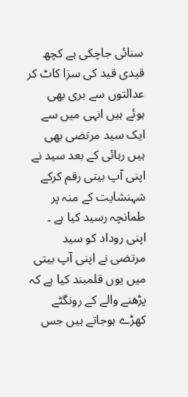سنائی جاچکی ہے کچھ قیدی قید کی سزا کاٹ کر عدالتوں سے بری بھی ہوئے ہیں انہی میں سے ایک سید مرتضی بھی ہیں رہائی کے بعد سید نے اپنی آپ بیتی رقم کرکے شہنشایت کے منہ پر طمانچہ رسید کیا ہے ۔ اپنی روداد کو سید مرتضی نے اپنی آپ بیتی میں یوں قلمبند کیا ہے کہ پڑھنے والے کے رونگٹے کھڑے ہوجاتے ہیں جس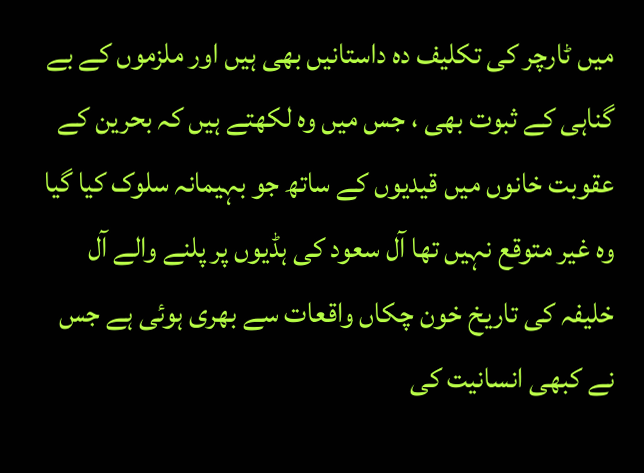میں ٹارچر کی تکلیف دہ داستانیں بھی ہیں اور ملزموں کے بے گناہی کے ثبوت بھی ، جس میں وہ لکھتے ہیں کہ بحرین کے عقوبت خانوں میں قیدیوں کے ساتھ جو بہیمانہ سلوک کیا گیا وہ غیر متوقع نہیں تھا آل سعود کی ہڈیوں پر پلنے والے آل خلیفہ کی تاریخ خون چکاں واقعات سے بھری ہوئی ہے جس نے کبھی انسانیت کی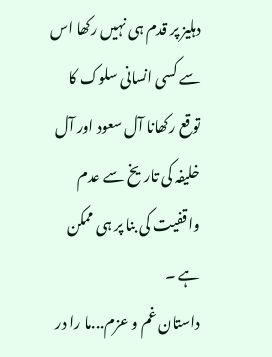دہلیز پر قدم ہی نہیں رکھا اس سے کسی انسانی سلوک کا توقع رکھانا آل سعود اور آل خلیفہ کی تاریخ سے عدم واقفیت کی بنا پر ہی ممکن ہے ۔
داستان غم و عزم...ما را در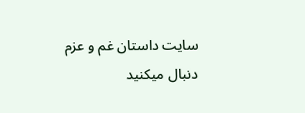سایت داستان غم و عزم دنبال میکنید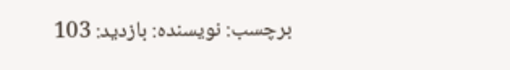برچسب: نویسنده: بازدید: 103